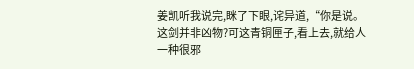姜凯听我说完,眯了下眼,诧异道,“你是说。这剑并非凶物?可这青铜匣子,看上去,就给人一种很邪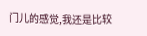门儿的感觉,我还是比较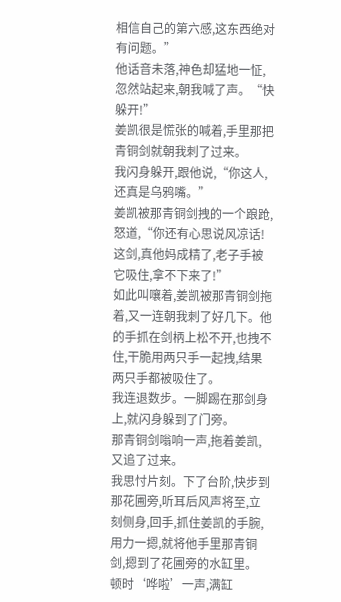相信自己的第六感,这东西绝对有问题。”
他话音未落,神色却猛地一怔,忽然站起来,朝我喊了声。“快躲开!”
姜凯很是慌张的喊着,手里那把青铜剑就朝我刺了过来。
我闪身躲开,跟他说,“你这人,还真是乌鸦嘴。”
姜凯被那青铜剑拽的一个踉跄,怒道,“你还有心思说风凉话!这剑,真他妈成精了,老子手被它吸住,拿不下来了!”
如此叫嚷着,姜凯被那青铜剑拖着,又一连朝我刺了好几下。他的手抓在剑柄上松不开,也拽不住,干脆用两只手一起拽,结果两只手都被吸住了。
我连退数步。一脚踢在那剑身上,就闪身躲到了门旁。
那青铜剑嗡响一声,拖着姜凯,又追了过来。
我思忖片刻。下了台阶,快步到那花圃旁,听耳后风声将至,立刻侧身,回手,抓住姜凯的手腕,用力一摁,就将他手里那青铜剑,摁到了花圃旁的水缸里。
顿时‘哗啦’一声,满缸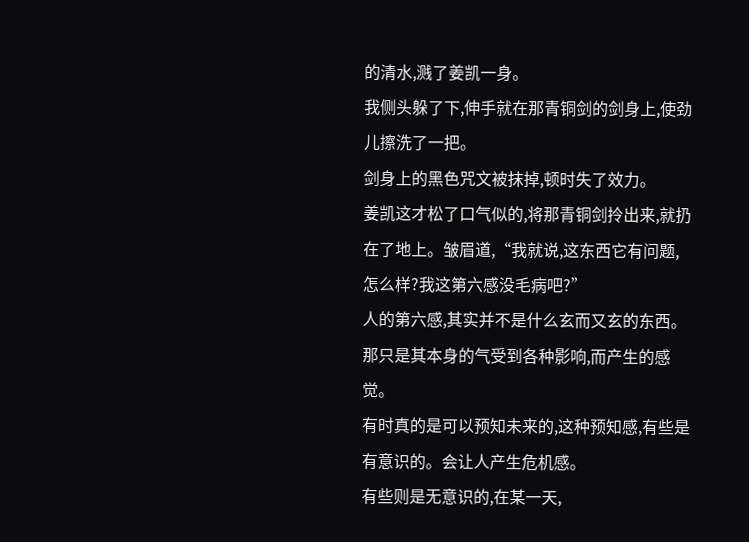的清水,溅了姜凯一身。
我侧头躲了下,伸手就在那青铜剑的剑身上,使劲儿擦洗了一把。
剑身上的黑色咒文被抹掉,顿时失了效力。
姜凯这才松了口气似的,将那青铜剑拎出来,就扔在了地上。皱眉道,“我就说,这东西它有问题,怎么样?我这第六感没毛病吧?”
人的第六感,其实并不是什么玄而又玄的东西。
那只是其本身的气受到各种影响,而产生的感觉。
有时真的是可以预知未来的,这种预知感,有些是有意识的。会让人产生危机感。
有些则是无意识的,在某一天,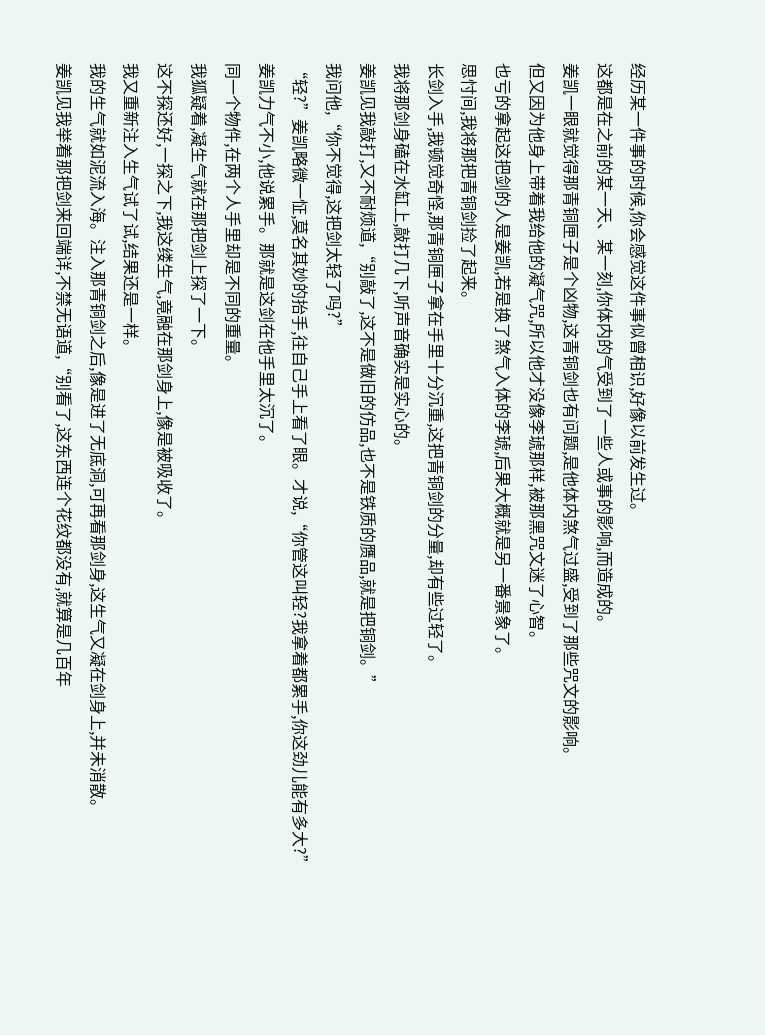经历某一件事的时候,你会感觉这件事似曾相识,好像以前发生过。
这都是在之前的某一天、某一刻,你体内的气受到了一些人或事的影响,而造成的。
姜凯一眼就觉得那青铜匣子是个凶物,这青铜剑也有问题,是他体内煞气过盛,受到了那些咒文的影响。
但又因为他身上带着我给他的凝气咒,所以他才没像李琥那样,被那黑咒文迷了心智。
也亏的拿起这把剑的人是姜凯,若是换了煞气入体的李琥,后果大概就是另一番景象了。
思忖间,我将那把青铜剑捡了起来。
长剑入手,我顿觉奇怪,那青铜匣子拿在手里十分沉重,这把青铜剑的分量,却有些过轻了。
我将那剑身磕在水缸上,敲打几下,听声音确实是实心的。
姜凯见我敲打,又不耐烦道,“别敲了,这不是做旧的仿品,也不是铁质的赝品,就是把铜剑。”
我问他,“你不觉得,这把剑太轻了吗?”
“轻?”姜凯略微一怔,莫名其妙的抬手,往自己手上看了眼。才说,“你管这叫轻?我拿着都累手,你这劲儿能有多大?”
姜凯力气不小,他说累手。那就是这剑在他手里太沉了。
同一个物件,在两个人手里却是不同的重量。
我狐疑着,凝生气就在那把剑上探了一下。
这不探还好,一探之下,我这缕生气,竟融在那剑身上,像是被吸收了。
我又重新注入生气试了试,结果还是一样。
我的生气就如泥流入海。注入那青铜剑之后,像是进了无底洞,可再看那剑身,这生气又凝在剑身上,并未消散。
姜凯见我举着那把剑来回端详,不禁无语道,“别看了,这东西连个花纹都没有,就算是几百年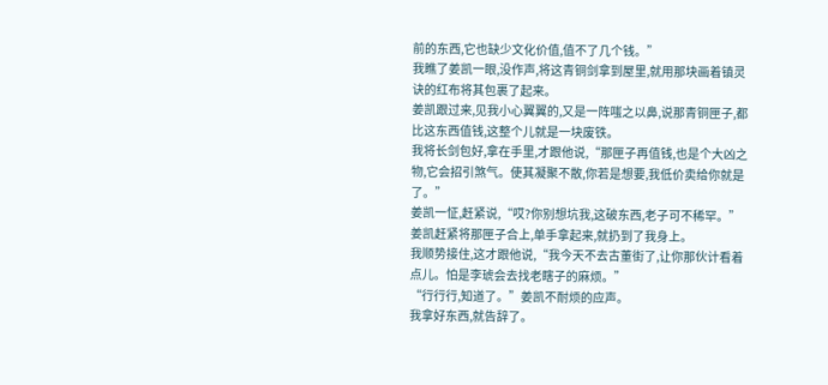前的东西,它也缺少文化价值,值不了几个钱。”
我瞧了姜凯一眼,没作声,将这青铜剑拿到屋里,就用那块画着镇灵诀的红布将其包裹了起来。
姜凯跟过来,见我小心翼翼的,又是一阵嗤之以鼻,说那青铜匣子,都比这东西值钱,这整个儿就是一块废铁。
我将长剑包好,拿在手里,才跟他说,“那匣子再值钱,也是个大凶之物,它会招引煞气。使其凝聚不散,你若是想要,我低价卖给你就是了。”
姜凯一怔,赶紧说,“哎?你别想坑我,这破东西,老子可不稀罕。”
姜凯赶紧将那匣子合上,单手拿起来,就扔到了我身上。
我顺势接住,这才跟他说,“我今天不去古董街了,让你那伙计看着点儿。怕是李琥会去找老瞎子的麻烦。”
“行行行,知道了。”姜凯不耐烦的应声。
我拿好东西,就告辞了。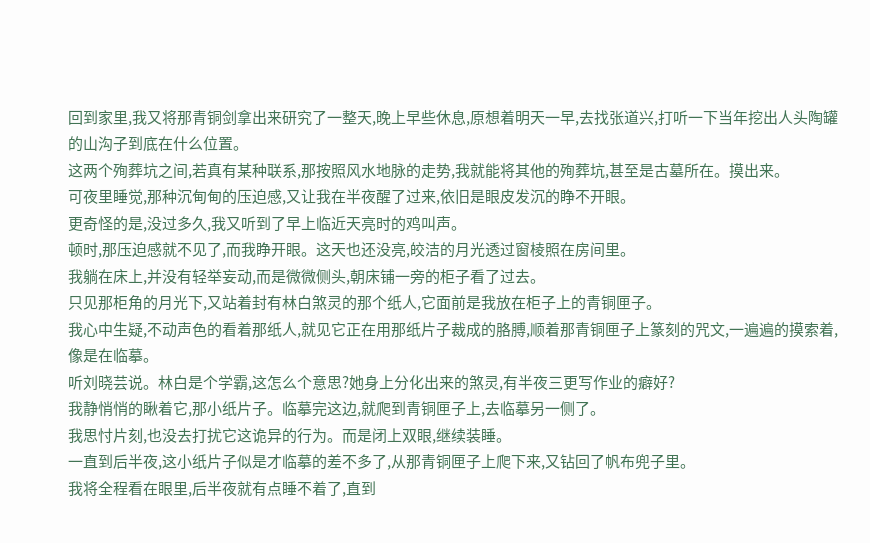回到家里,我又将那青铜剑拿出来研究了一整天,晚上早些休息,原想着明天一早,去找张道兴,打听一下当年挖出人头陶罐的山沟子到底在什么位置。
这两个殉葬坑之间,若真有某种联系,那按照风水地脉的走势,我就能将其他的殉葬坑,甚至是古墓所在。摸出来。
可夜里睡觉,那种沉甸甸的压迫感,又让我在半夜醒了过来,依旧是眼皮发沉的睁不开眼。
更奇怪的是,没过多久,我又听到了早上临近天亮时的鸡叫声。
顿时,那压迫感就不见了,而我睁开眼。这天也还没亮,皎洁的月光透过窗棱照在房间里。
我躺在床上,并没有轻举妄动,而是微微侧头,朝床铺一旁的柜子看了过去。
只见那柜角的月光下,又站着封有林白煞灵的那个纸人,它面前是我放在柜子上的青铜匣子。
我心中生疑,不动声色的看着那纸人,就见它正在用那纸片子裁成的胳膊,顺着那青铜匣子上篆刻的咒文,一遍遍的摸索着,像是在临摹。
听刘晓芸说。林白是个学霸,这怎么个意思?她身上分化出来的煞灵,有半夜三更写作业的癖好?
我静悄悄的瞅着它,那小纸片子。临摹完这边,就爬到青铜匣子上,去临摹另一侧了。
我思忖片刻,也没去打扰它这诡异的行为。而是闭上双眼,继续装睡。
一直到后半夜,这小纸片子似是才临摹的差不多了,从那青铜匣子上爬下来,又钻回了帆布兜子里。
我将全程看在眼里,后半夜就有点睡不着了,直到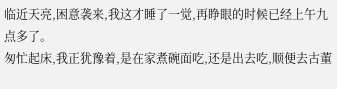临近天亮,困意袭来,我这才睡了一觉,再睁眼的时候已经上午九点多了。
匆忙起床,我正犹豫着,是在家煮碗面吃,还是出去吃,顺便去古董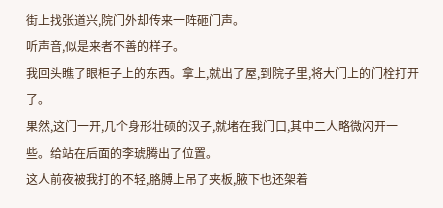街上找张道兴,院门外却传来一阵砸门声。
听声音,似是来者不善的样子。
我回头瞧了眼柜子上的东西。拿上,就出了屋,到院子里,将大门上的门栓打开了。
果然,这门一开,几个身形壮硕的汉子,就堵在我门口,其中二人略微闪开一些。给站在后面的李琥腾出了位置。
这人前夜被我打的不轻,胳膊上吊了夹板,腋下也还架着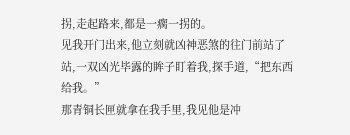拐,走起路来,都是一瘸一拐的。
见我开门出来,他立刻就凶神恶煞的往门前站了站,一双凶光毕露的眸子盯着我,探手道,“把东西给我。”
那青铜长匣就拿在我手里,我见他是冲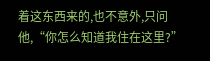着这东西来的,也不意外,只问他,“你怎么知道我住在这里?”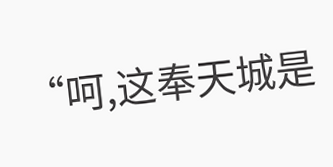“呵,这奉天城是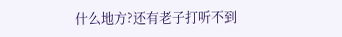什么地方?还有老子打听不到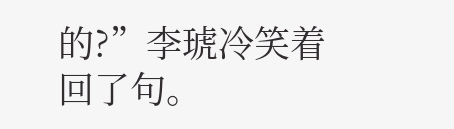的?”李琥冷笑着回了句。